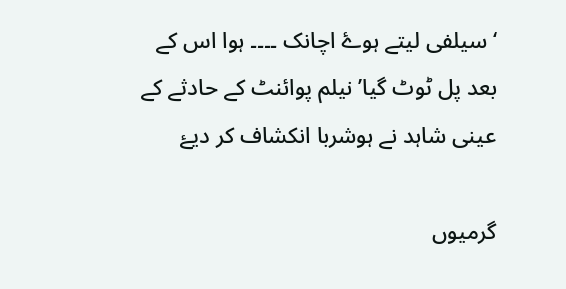‘سیلفی لیتے ہوۓ اچانک ۔۔۔۔ ہوا اس کے بعد پل ٹوٹ گیا’ نیلم پوائنٹ کے حادثے کے عینی شاہد نے ہوشربا انکشاف کر دیۓ

گرمیوں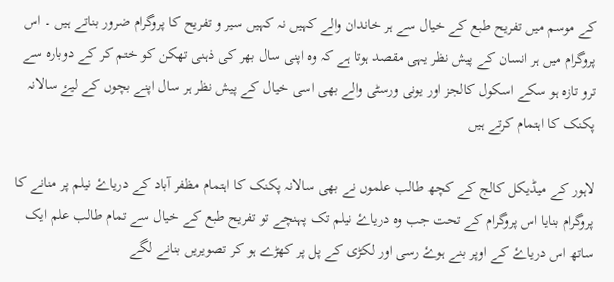کے موسم میں تفریح طبع کے خیال سے ہر خاندان والے کہیں نہ کہیں سیر و تفریح کا پروگرام ضرور بناتے ہیں ۔ اس پروگرام میں ہر انسان کے پیش نظر یہی مقصد ہوتا ہے کہ وہ اپنی سال بھر کی ذہنی تھکن کو ختم کر کے دوبارہ سے ترو تازہ ہو سکے اسکول کالجز اور یونی ورسٹی والے بھی اسی خیال کے پیش نظر ہر سال اپنے بچوں کے لیۓ سالانہ پکنک کا اہتمام کرتے ہیں

لاہور کے میڈیکل کالج کے کچھ طالب علموں نے بھی سالانہ پکنک کا اہتمام مظفر آباد کے دریاۓ نیلم پر منانے کا پروگرام بنایا اس پروگرام کے تحت جب وہ دریاۓ نیلم تک پہنچے تو تفریح طبع کے خیال سے تمام طالب علم ایک ساتھ اس دریاۓ کے اوپر بنے ہوۓ رسی اور لکڑی کے پل پر کھڑے ہو کر تصویریں بنانے لگے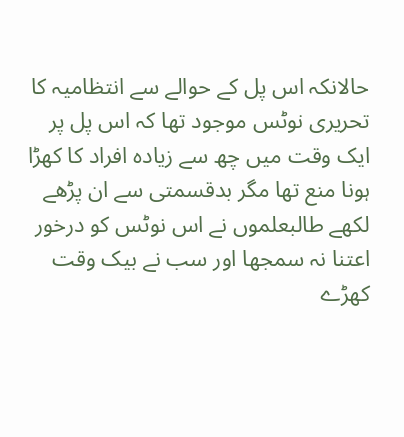حالانکہ اس پل کے حوالے سے انتظامیہ کا تحریری نوٹس موجود تھا کہ اس پل پر ایک وقت میں چھ سے زیادہ افراد کا کھڑا ہونا منع تھا مگر بدقسمتی سے ان پڑھے لکھے طالبعلموں نے اس نوٹس کو درخور اعتنا نہ سمجھا اور سب نے بیک وقت کھڑے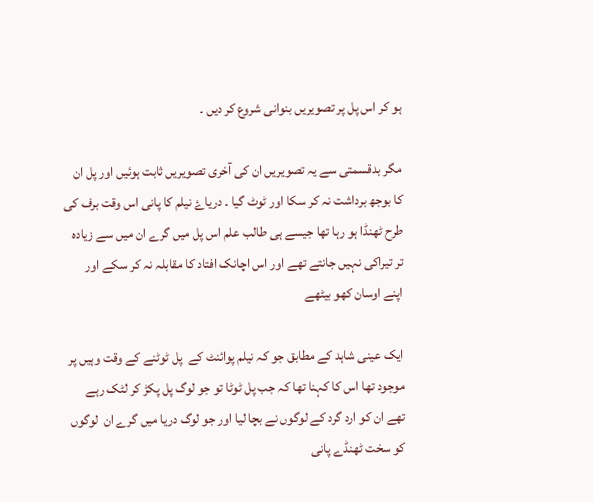ہو کر اس پل پر تصویریں بنوانی شروع کر دیں ۔

مگر بدقسمتی سے یہ تصویریں ان کی آخری تصویریں ثابت ہوئیں اور پل ان کا بوجھ برداشت نہ کر سکا اور ٹوٹ گیا ۔ دریاۓ نیلم کا پانی اس وقت برف کی طرح ٹھنڈا ہو رہا تھا جیسے ہی طالب علم اس پل میں گرے ان میں سے زیادہ تر تیراکی نہیں جانتے تھے اور اس اچانک افتاد کا مقابلہ نہ کر سکے اور اپنے اوسان کھو بیٹھے

ایک عینی شاہد کے مطابق جو کہ نیلم پوائنٹ کے  پل ٹوٹنے کے وقت وہیں پر موجود تھا اس کا کہنا تھا کہ جب پل ٹوٹا تو جو لوگ پل پکڑ کر لٹک رہے تھے ان کو ارد گرد کے لوگوں نے بچا لیا اور جو لوگ دریا میں گرے ان  لوگوں کو سخت ٹھنڈے پانی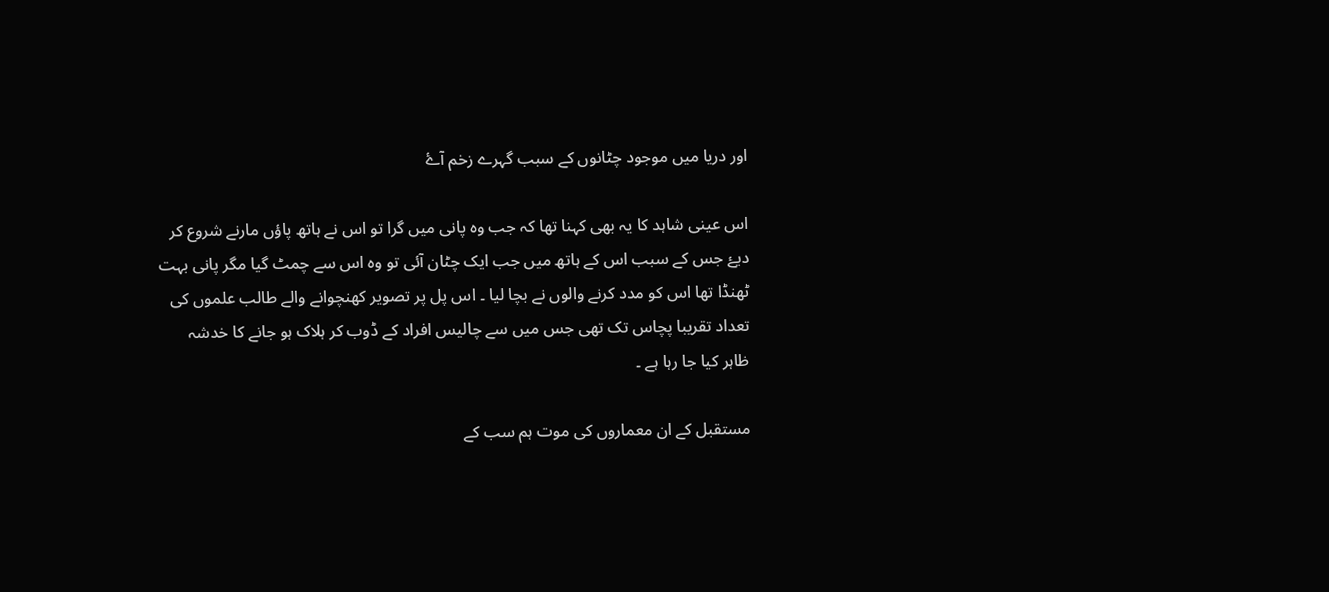اور دریا میں موجود چٹانوں کے سبب گہرے زخم آۓ

اس عینی شاہد کا یہ بھی کہنا تھا کہ جب وہ پانی میں گرا تو اس نے ہاتھ پاؤں مارنے شروع کر دیۓ جس کے سبب اس کے ہاتھ میں جب ایک چٹان آئی تو وہ اس سے چمٹ گیا مگر پانی بہت ٹھنڈا تھا اس کو مدد کرنے والوں نے بچا لیا ۔ اس پل پر تصویر کھنچوانے والے طالب علموں کی تعداد تقریبا پچاس تک تھی جس میں سے چالیس افراد کے ڈوب کر ہلاک ہو جانے کا خدشہ ظاہر کیا جا رہا ہے ۔

مستقبل کے ان معماروں کی موت ہم سب کے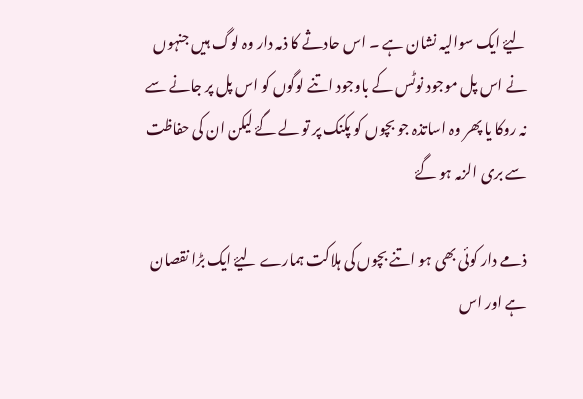لیۓ ایک سوالیہ نشان ہے ۔ اس حادثے کا ذمہ دار وہ لوگ ہیں جنہوں نے اس پل موجود نوٹس کے باوجود اتنے لوگوں کو اس پل پر جانے سے نہ روکا یا پھر وہ اساتذہ جو بچوں کو پکنک پر تو لے گۓ لیکن ان کی حفاظت سے بری الزمہ ہو گۓ

ذمے دار کوئی بھی ہو اتنے بچوں کی ہلاکت ہمارے لیۓ ایک بڑا نقصان ہے اور اس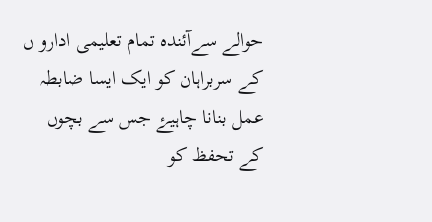حوالے سےآئندہ تمام تعلیمی ادارو ں کے سربراہان کو ایک ایسا ضابطہ عمل بنانا چاہیۓ جس سے بچوں کے تحفظ کو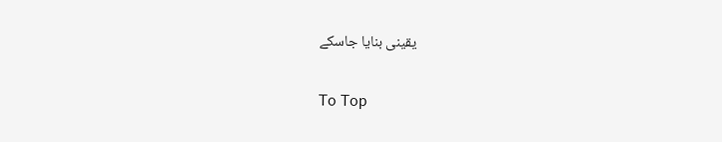یقینی بنایا جاسکے

To Top